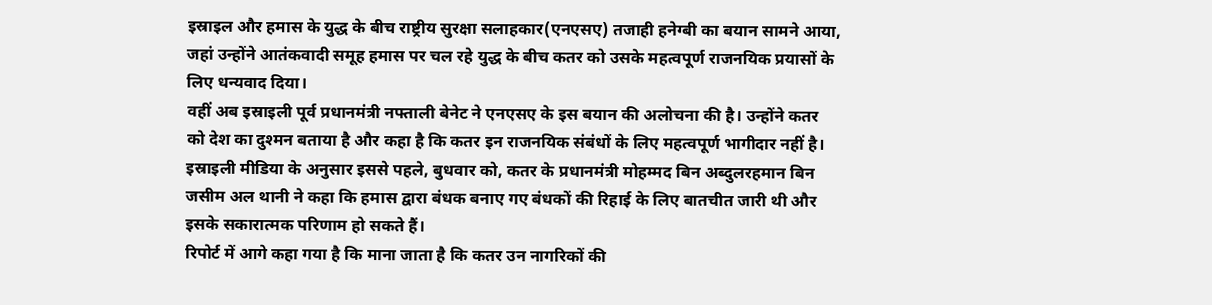इस्राइल और हमास के युद्ध के बीच राष्ट्रीय सुरक्षा सलाहकार(एनएसए) तजाही हनेग्बी का बयान सामने आया, जहां उन्होंने आतंकवादी समूह हमास पर चल रहे युद्ध के बीच कतर को उसके महत्वपूर्ण राजनयिक प्रयासों के लिए धन्यवाद दिया।
वहीं अब इस्राइली पूर्व प्रधानमंत्री नफ्ताली बेनेट ने एनएसए के इस बयान की अलोचना की है। उन्होंने कतर को देश का दुश्मन बताया है और कहा है कि कतर इन राजनयिक संबंधों के लिए महत्वपूर्ण भागीदार नहीं है।
इस्राइली मीडिया के अनुसार इससे पहले, बुधवार को, कतर के प्रधानमंत्री मोहम्मद बिन अब्दुलरहमान बिन जसीम अल थानी ने कहा कि हमास द्वारा बंधक बनाए गए बंधकों की रिहाई के लिए बातचीत जारी थी और इसके सकारात्मक परिणाम हो सकते हैं।
रिपोर्ट में आगे कहा गया है कि माना जाता है कि कतर उन नागरिकों की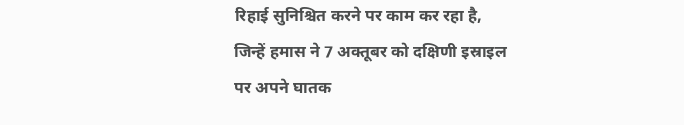रिहाई सुनिश्चित करने पर काम कर रहा है, जिन्हें हमास ने 7 अक्तूबर को दक्षिणी इस्राइल पर अपने घातक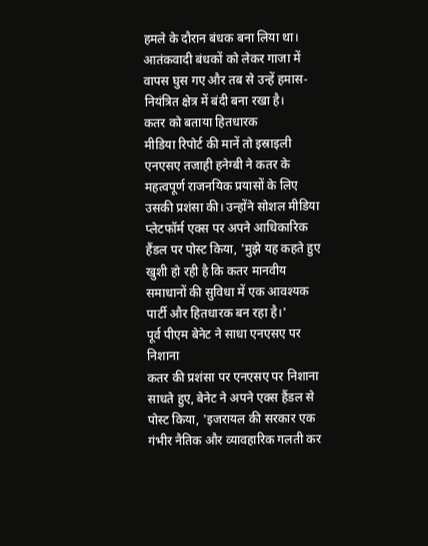हमले के दौरान बंधक बना लिया था। आतंकवादी बंधकों को लेकर गाजा में वापस घुस गए और तब से उन्हें हमास-नियंत्रित क्षेत्र में बंदी बना रखा है।
कतर को बताया हितधारक
मीडिया रिपोर्ट की मानें तो इस्राइली एनएसए तजाही हनेग्बी ने कतर के महत्वपूर्ण राजनयिक प्रयासों के लिए उसकी प्रशंसा की। उन्होंने सोशल मीडिया प्लेटफॉर्म एक्स पर अपने आधिकारिक हैंडल पर पोस्ट किया, 'मुझे यह कहते हुए खुशी हो रही है कि कतर मानवीय समाधानों की सुविधा में एक आवश्यक पार्टी और हितधारक बन रहा है।'
पूर्व पीएम बेनेट ने साधा एनएसए पर निशाना
कतर की प्रशंसा पर एनएसए पर निशाना साधते हुए, बेनेट ने अपने एक्स हैंडल से पोस्ट किया, 'इजरायल की सरकार एक गंभीर नैतिक और व्यावहारिक गलती कर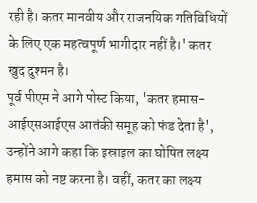रही है। कतर मानवीय और राजनयिक गतिविधियों के लिए एक महत्वपूर्ण भागीदार नहीं है।' कतर खुद दुश्मन है।
पूर्व पीएम ने आगे पोस्ट किया, 'कतर हमास-आईएसआईएस आतंकी समूह को फंड देता है', उन्होंने आगे कहा कि इस्राइल का घोषित लक्ष्य हमास को नष्ट करना है। वहीं, कतर का लक्ष्य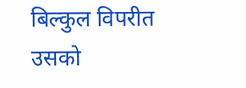बिल्कुल विपरीत उसको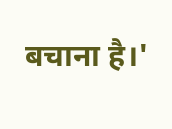बचाना है।'